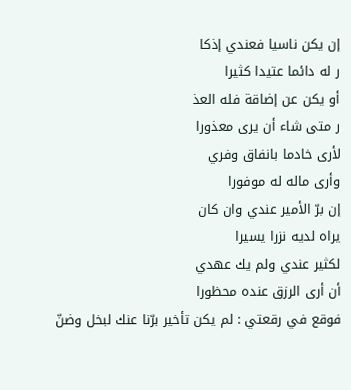إن يكن ناسيا فعندي إذكا
ر له دائما عتيدا كثيرا
أو يكن عن إضاقة فله العذ
ر متى شاء أن يرى معذورا
لأرى خادما بانفاق وفري
وأرى ماله له موفورا
إن برّ الأمير عندي وان كان
يراه لديه نزرا يسيرا
لكثير عندي ولم يك عهدي
أن أرى الرزق عنده محظورا
فوقع في رقعتي : لم يكن تأخير برّنا عنك لبخل وضنّ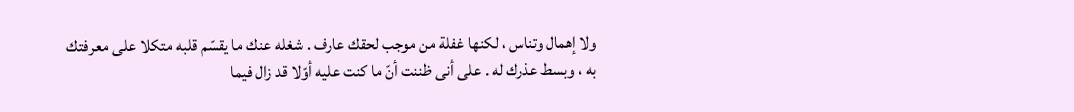ولا إهمال وتناس ، لكنها غفلة من موجب لحقك عارف . شغله عنك ما يقسّم قلبه متكلا على معرفتك به ، وبسط عذرك له . على أنى ظننت أنّ ما كنت عليه أوّلا قد زال فيما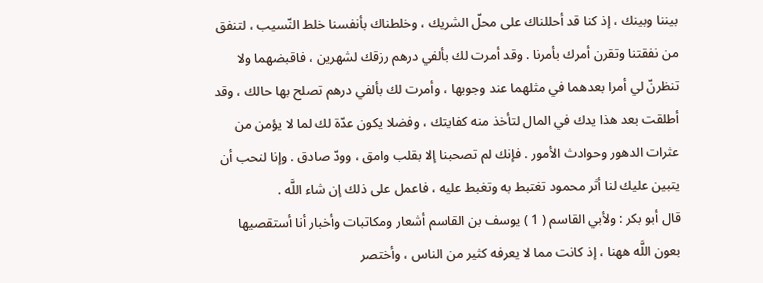بيننا وبينك ، إذ كنا قد أحللناك على محلّ الشريك ، وخلطناك بأنفسنا خلط النّسيب ، لتنفق من نفقتنا وتقرن أمرك بأمرنا . وقد أمرت لك بألفي درهم رزقك لشهرين ، فاقبضهما ولا تنظرنّ لي أمرا بعدهما في مثلهما عند وجوبها ، وأمرت لك بألفي درهم تصلح بها حالك ، وقد أطلقت بعد هذا يدك في المال لتأخذ منه كفايتك ، وفضلا يكون عدّة لك لما لا يؤمن من عثرات الدهور وحوادث الأمور . فإنك لم تصحبنا إلا بقلب وامق ، وودّ صادق . وإنا لنحب أن يتبين عليك لنا أثر محمود تغتبط به وتغبط عليه ، فاعمل على ذلك إن شاء اللَّه .
قال أبو بكر : ولأبي القاسم ( 1 ) يوسف بن القاسم أشعار ومكاتبات وأخبار أنا أستقصيها بعون اللَّه ههنا ، إذ كانت مما لا يعرفه كثير من الناس ، وأختصر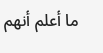ما أعلم أنهم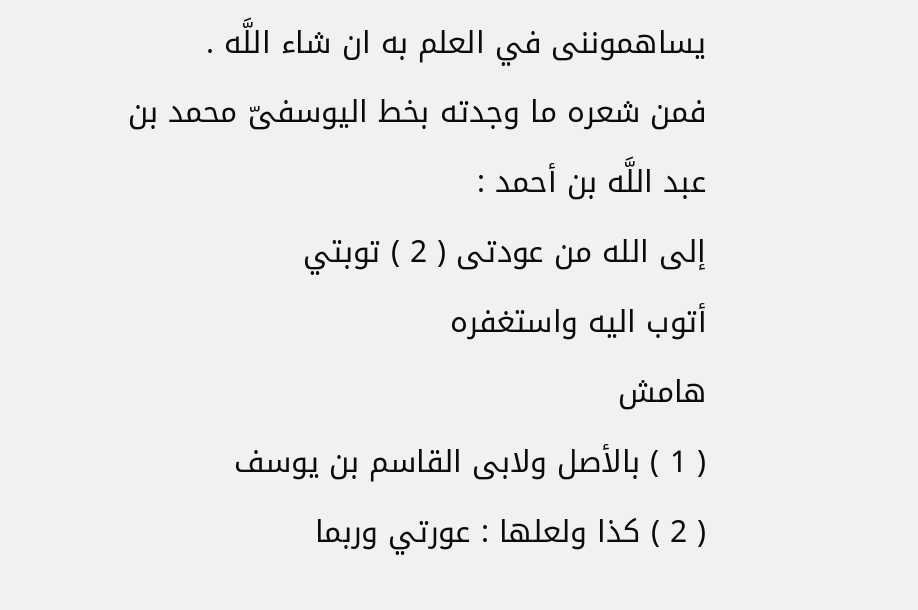يساهموننى في العلم به ان شاء اللَّه .
فمن شعره ما وجدته بخط اليوسفىّ محمد بن عبد اللَّه بن أحمد :
إلى الله من عودتى ( 2 ) توبتي
أتوب اليه واستغفره
هامش
( 1 ) بالأصل ولابى القاسم بن يوسف
( 2 ) كذا ولعلها : عورتي وربما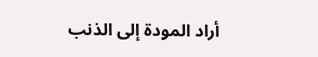أراد المودة إلى الذنب